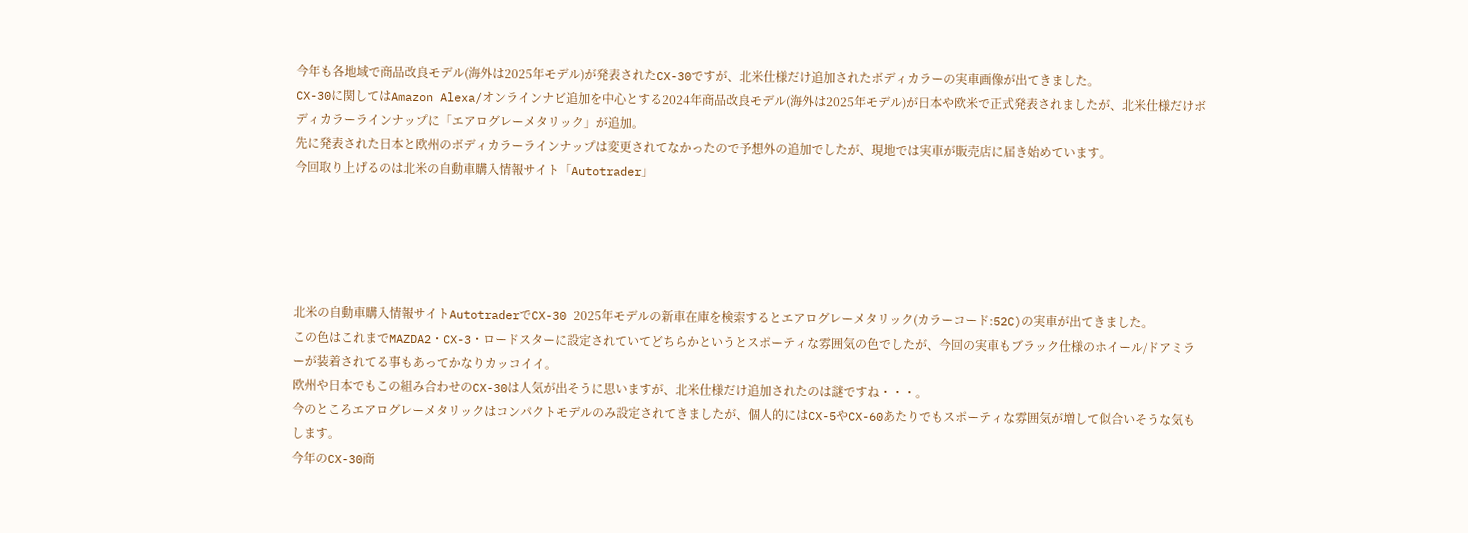今年も各地域で商品改良モデル(海外は2025年モデル)が発表されたCX-30ですが、北米仕様だけ追加されたボディカラーの実車画像が出てきました。
CX-30に関してはAmazon Alexa/オンラインナビ追加を中心とする2024年商品改良モデル(海外は2025年モデル)が日本や欧米で正式発表されましたが、北米仕様だけボディカラーラインナップに「エアログレーメタリック」が追加。
先に発表された日本と欧州のボディカラーラインナップは変更されてなかったので予想外の追加でしたが、現地では実車が販売店に届き始めています。
今回取り上げるのは北米の自動車購入情報サイト「Autotrader」





北米の自動車購入情報サイトAutotraderでCX-30 2025年モデルの新車在庫を検索するとエアログレーメタリック(カラーコード:52C)の実車が出てきました。
この色はこれまでMAZDA2・CX-3・ロードスターに設定されていてどちらかというとスポーティな雰囲気の色でしたが、今回の実車もブラック仕様のホイール/ドアミラーが装着されてる事もあってかなりカッコイイ。
欧州や日本でもこの組み合わせのCX-30は人気が出そうに思いますが、北米仕様だけ追加されたのは謎ですね・・・。
今のところエアログレーメタリックはコンパクトモデルのみ設定されてきましたが、個人的にはCX-5やCX-60あたりでもスポーティな雰囲気が増して似合いそうな気もします。
今年のCX-30商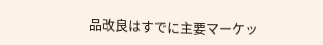品改良はすでに主要マーケッ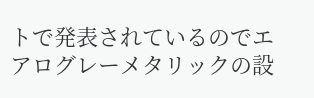トで発表されているのでエアログレーメタリックの設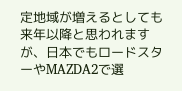定地域が増えるとしても来年以降と思われますが、日本でもロードスターやMAZDA2で選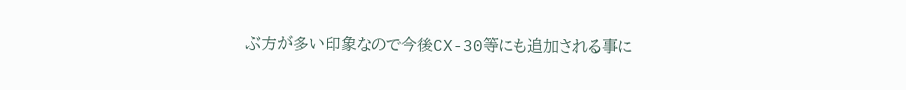ぶ方が多い印象なので今後CX-30等にも追加される事に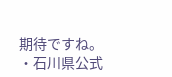期待ですね。
・石川県公式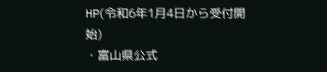HP(令和6年1月4日から受付開始)
・富山県公式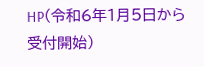HP(令和6年1月5日から受付開始)